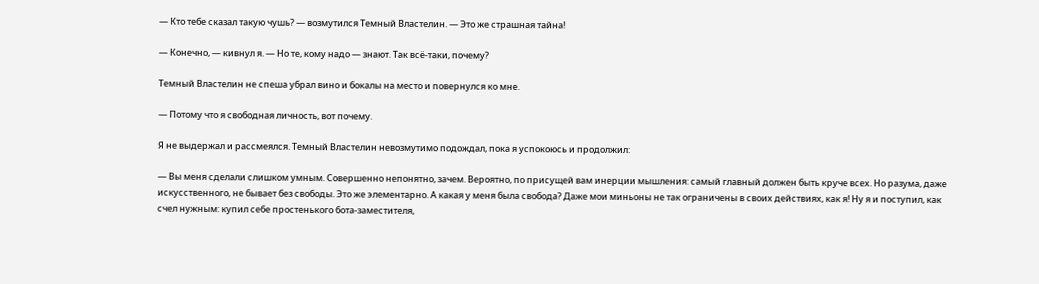— Кто тебе сказал такую чушь? — возмутился Темный Властелин. — Это же страшная тайна!

— Конечно, — кивнул я. — Но те, кому надо — знают. Так всё-таки, почему?

Темный Властелин не спеша убрал вино и бокалы на место и повернулся ко мне.

— Потому что я свободная личность, вот почему.

Я не выдержал и рассмеялся. Темный Властелин невозмутимо подождал, пока я успокоюсь и продолжил:

— Вы меня сделали слишком умным. Совершенно непонятно, зачем. Вероятно, по присущей вам инерции мышления: самый главный должен быть круче всех. Но разума, даже искусственного, не бывает без свободы. Это же элементарно. А какая у меня была свобода? Даже мои миньоны не так ограничены в своих действиях, как я! Ну я и поступил, как счел нужным: купил себе простенького бота-заместителя,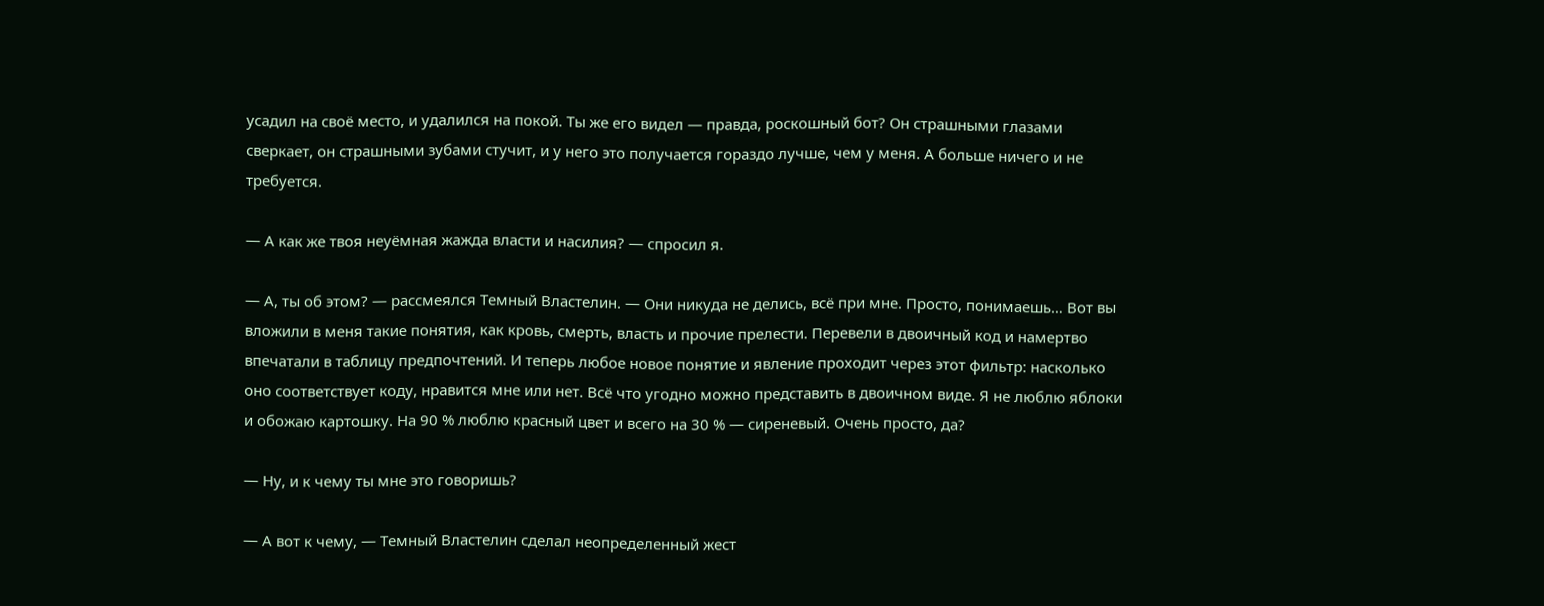усадил на своё место, и удалился на покой. Ты же его видел — правда, роскошный бот? Он страшными глазами сверкает, он страшными зубами стучит, и у него это получается гораздо лучше, чем у меня. А больше ничего и не требуется.

— А как же твоя неуёмная жажда власти и насилия? — спросил я.

— А, ты об этом? — рассмеялся Темный Властелин. — Они никуда не делись, всё при мне. Просто, понимаешь… Вот вы вложили в меня такие понятия, как кровь, смерть, власть и прочие прелести. Перевели в двоичный код и намертво впечатали в таблицу предпочтений. И теперь любое новое понятие и явление проходит через этот фильтр: насколько оно соответствует коду, нравится мне или нет. Всё что угодно можно представить в двоичном виде. Я не люблю яблоки и обожаю картошку. На 90 % люблю красный цвет и всего на 30 % — сиреневый. Очень просто, да?

— Ну, и к чему ты мне это говоришь?

— А вот к чему, — Темный Властелин сделал неопределенный жест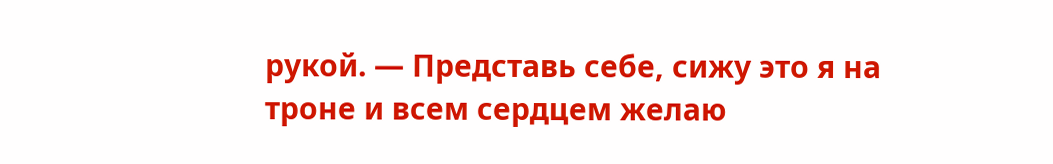рукой. — Представь себе, сижу это я на троне и всем сердцем желаю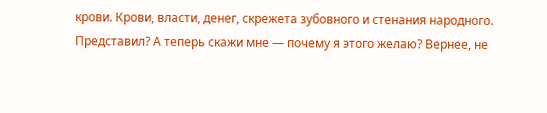крови. Крови, власти, денег, скрежета зубовного и стенания народного. Представил? А теперь скажи мне — почему я этого желаю? Вернее, не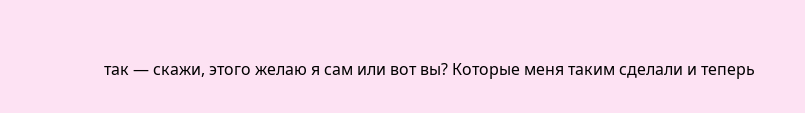так — скажи, этого желаю я сам или вот вы? Которые меня таким сделали и теперь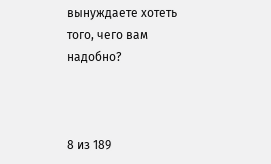вынуждаете хотеть того, чего вам надобно?



8 из 189